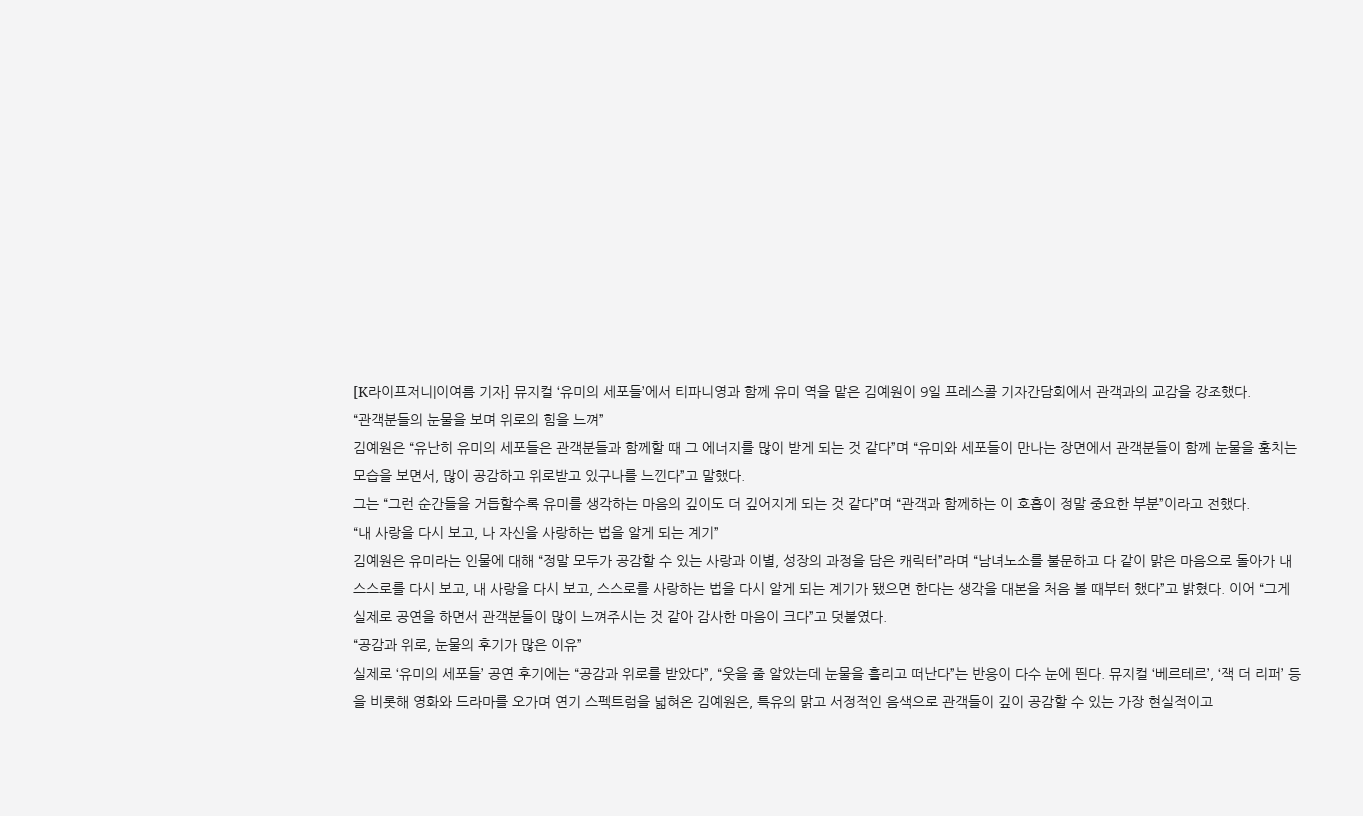[K라이프저니|이여름 기자] 뮤지컬 ‘유미의 세포들’에서 티파니영과 함께 유미 역을 맡은 김예원이 9일 프레스콜 기자간담회에서 관객과의 교감을 강조했다.
“관객분들의 눈물을 보며 위로의 힘을 느껴”
김예원은 “유난히 유미의 세포들은 관객분들과 함께할 때 그 에너지를 많이 받게 되는 것 같다”며 “유미와 세포들이 만나는 장면에서 관객분들이 함께 눈물을 훔치는 모습을 보면서, 많이 공감하고 위로받고 있구나를 느낀다”고 말했다.
그는 “그런 순간들을 거듭할수록 유미를 생각하는 마음의 깊이도 더 깊어지게 되는 것 같다”며 “관객과 함께하는 이 호흡이 정말 중요한 부분”이라고 전했다.
“내 사랑을 다시 보고, 나 자신을 사랑하는 법을 알게 되는 계기”
김예원은 유미라는 인물에 대해 “정말 모두가 공감할 수 있는 사랑과 이별, 성장의 과정을 담은 캐릭터”라며 “남녀노소를 불문하고 다 같이 맑은 마음으로 돌아가 내 스스로를 다시 보고, 내 사랑을 다시 보고, 스스로를 사랑하는 법을 다시 알게 되는 계기가 됐으면 한다는 생각을 대본을 처음 볼 때부터 했다”고 밝혔다. 이어 “그게 실제로 공연을 하면서 관객분들이 많이 느껴주시는 것 같아 감사한 마음이 크다”고 덧붙였다.
“공감과 위로, 눈물의 후기가 많은 이유”
실제로 ‘유미의 세포들’ 공연 후기에는 “공감과 위로를 받았다”, “웃을 줄 알았는데 눈물을 흘리고 떠난다”는 반응이 다수 눈에 띈다. 뮤지컬 ‘베르테르’, ‘잭 더 리퍼’ 등을 비롯해 영화와 드라마를 오가며 연기 스펙트럼을 넓혀온 김예원은, 특유의 맑고 서정적인 음색으로 관객들이 깊이 공감할 수 있는 가장 현실적이고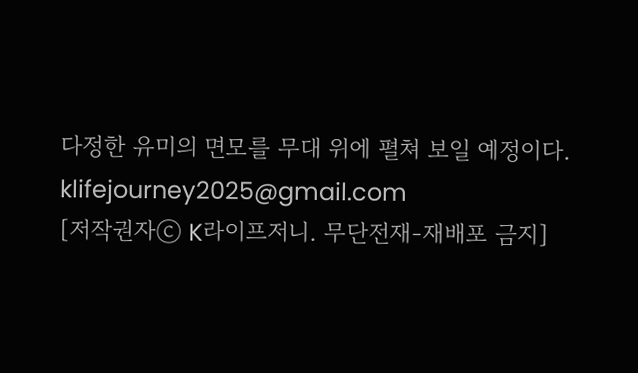다정한 유미의 면모를 무대 위에 펼쳐 보일 예정이다.
klifejourney2025@gmail.com
[저작권자ⓒ K라이프저니. 무단전재-재배포 금지]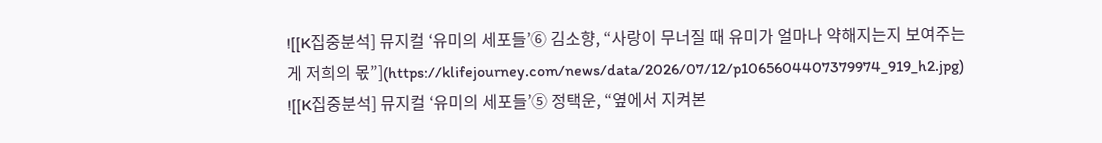![[K집중분석] 뮤지컬 ‘유미의 세포들’⑥ 김소향, “사랑이 무너질 때 유미가 얼마나 약해지는지 보여주는 게 저희의 몫”](https://klifejourney.com/news/data/2026/07/12/p1065604407379974_919_h2.jpg)
![[K집중분석] 뮤지컬 ‘유미의 세포들’⑤ 정택운, “옆에서 지켜본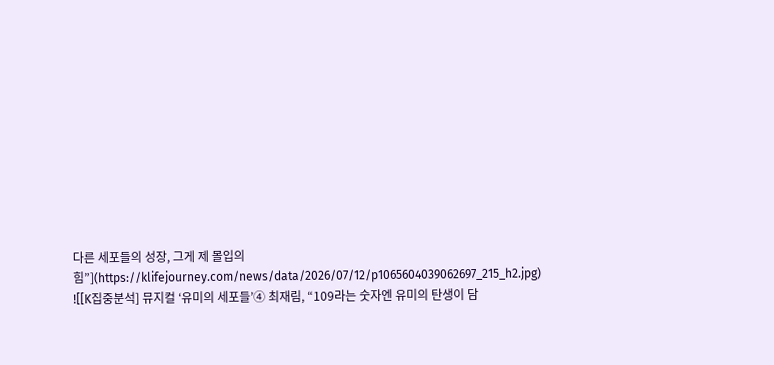다른 세포들의 성장, 그게 제 몰입의 힘”](https://klifejourney.com/news/data/2026/07/12/p1065604039062697_215_h2.jpg)
![[K집중분석] 뮤지컬 ‘유미의 세포들’④ 최재림, “109라는 숫자엔 유미의 탄생이 담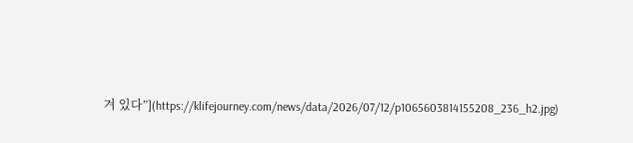겨 있다”](https://klifejourney.com/news/data/2026/07/12/p1065603814155208_236_h2.jpg)